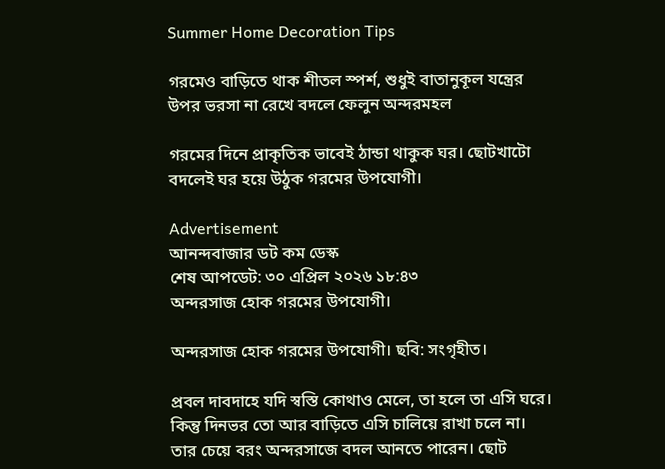Summer Home Decoration Tips

গরমেও বাড়িতে থাক শীতল স্পর্শ, শুধুই বাতানুকূল যন্ত্রের উপর ভরসা না রেখে বদলে ফেলুন অন্দরমহল

গরমের দিনে প্রাকৃতিক ভাবেই ঠান্ডা থাকুক ঘর। ছোটখাটো বদলেই ঘর হয়ে উঠুক গরমের উপযোগী।

Advertisement
আনন্দবাজার ডট কম ডেস্ক
শেষ আপডেট: ৩০ এপ্রিল ২০২৬ ১৮:৪৩
অন্দরসাজ হোক গরমের উপযোগী।

অন্দরসাজ হোক গরমের উপযোগী। ছবি: সংগৃহীত।

প্রবল দাবদাহে যদি স্বস্তি কোথাও মেলে, তা হলে তা এসি ঘরে। কিন্তু দিনভর তো আর বাড়িতে এসি চালিয়ে রাখা চলে না। তার চেয়ে বরং অন্দরসাজে বদল আনতে পারেন। ছোট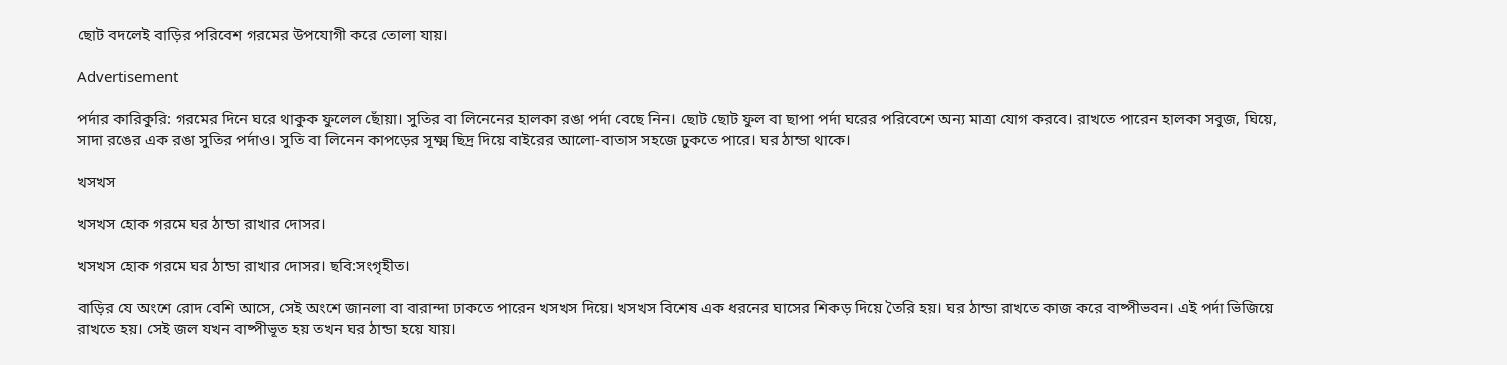ছোট বদলেই বাড়ির পরিবেশ গরমের উপযোগী করে তোলা যায়।

Advertisement

পর্দার কারিকুরি: গরমের দিনে ঘরে থাকুক ফুলেল ছোঁয়া। সুতির বা লিনেনের হালকা রঙা পর্দা বেছে নিন। ছোট ছোট ফুল বা ছাপা পর্দা ঘরের পরিবেশে অন্য মাত্রা যোগ করবে। রাখতে পারেন হালকা সবুজ, ঘিয়ে, সাদা রঙের এক রঙা সুতির পর্দাও। সুতি বা লিনেন কাপড়ের সূক্ষ্ম ছিদ্র দিয়ে বাইরের আলো-বাতাস সহজে ঢুকতে পারে। ঘর ঠান্ডা থাকে।

খসখস

খসখস হোক গরমে ঘর ঠান্ডা রাখার দোসর।

খসখস হোক গরমে ঘর ঠান্ডা রাখার দোসর। ছবি:সংগৃহীত।

বাড়ির যে অংশে রোদ বেশি আসে, সেই অংশে জানলা বা বারান্দা ঢাকতে পারেন খসখস দিয়ে। খসখস বিশেষ এক ধরনের ঘাসের শিকড় দিয়ে তৈরি হয়। ঘর ঠান্ডা রাখতে কাজ করে বাষ্পীভবন। এই পর্দা ভিজিয়ে রাখতে হয়। সেই জল যখন বাষ্পীভূত হয় তখন ঘর ঠান্ডা হয়ে যায়।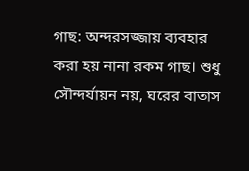গাছ: অন্দরসজ্জায় ব্যবহার করা হয় নানা রকম গাছ। শুধু সৌন্দর্যায়ন নয়, ঘরের বাতাস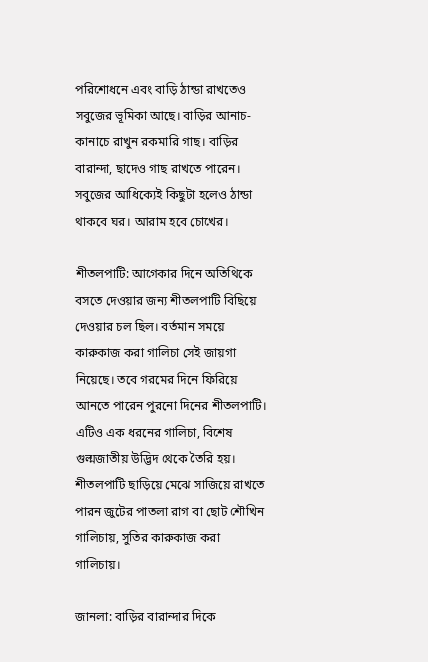পরিশোধনে এবং বাড়ি ঠান্ডা রাখতেও সবুজের ভূমিকা আছে। বাড়ির আনাচ-কানাচে রাখুন রকমারি গাছ। বাড়ির বারান্দা, ছাদেও গাছ রাখতে পারেন। সবুজের আধিক্যেই কিছুটা হলেও ঠান্ডা থাকবে ঘর। আরাম হবে চোখের।

শীতলপাটি: আগেকার দিনে অতিথিকে বসতে দেওয়ার জন্য শীতলপাটি বিছিয়ে দেওয়ার চল ছিল। বর্তমান সময়ে কারুকাজ করা গালিচা সেই জায়গা নিয়েছে। তবে গরমের দিনে ফিরিয়ে আনতে পারেন পুরনো দিনের শীতলপাটি। এটিও এক ধরনের গালিচা, বিশেষ গুল্মজাতীয় উদ্ভিদ থেকে তৈরি হয়। শীতলপাটি ছাড়িয়ে মেঝে সাজিয়ে রাখতে পারন জুটের পাতলা রাগ বা ছোট শৌখিন গালিচায়, সুতির কারুকাজ করা গালিচায়।

জানলা: বাড়ির বারান্দার দিকে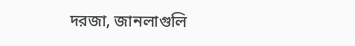দরজা, জানলাগুলি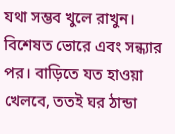যথা সম্ভব খুলে রাখুন। বিশেষত ভোরে এবং সন্ধ্যার পর। বাড়িতে যত হাওয়া খেলবে, ততই ঘর ঠান্ডা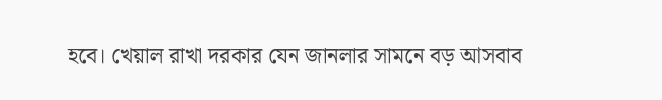হবে। খেয়াল রাখা দরকার যেন জানলার সামনে বড় আসবাব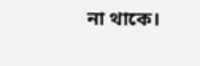না থাকে।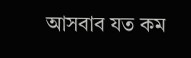আসবাব যত কম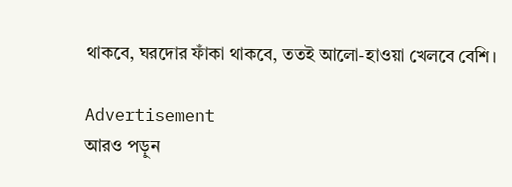থাকবে, ঘরদোর ফাঁকা থাকবে, ততই আলো-হাওয়া খেলবে বেশি।

Advertisement
আরও পড়ুন